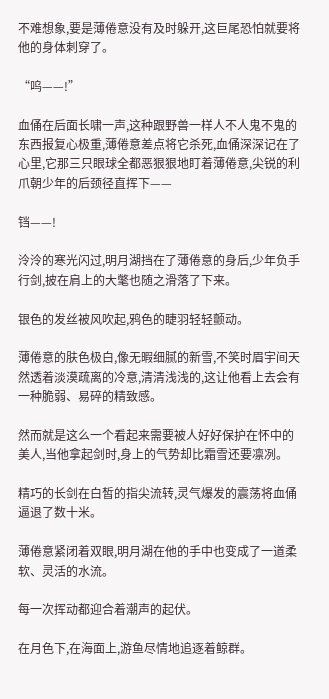不难想象,要是薄倦意没有及时躲开,这巨尾恐怕就要将他的身体刺穿了。

“呜——!”

血俑在后面长啸一声,这种跟野兽一样人不人鬼不鬼的东西报复心极重,薄倦意差点将它杀死,血俑深深记在了心里,它那三只眼球全都恶狠狠地盯着薄倦意,尖锐的利爪朝少年的后颈径直挥下——

铛——!

泠泠的寒光闪过,明月湖挡在了薄倦意的身后,少年负手行剑,披在肩上的大氅也随之滑落了下来。

银色的发丝被风吹起,鸦色的睫羽轻轻颤动。

薄倦意的肤色极白,像无暇细腻的新雪,不笑时眉宇间天然透着淡漠疏离的冷意,清清浅浅的,这让他看上去会有一种脆弱、易碎的精致感。

然而就是这么一个看起来需要被人好好保护在怀中的美人,当他拿起剑时,身上的气势却比霜雪还要凛冽。

精巧的长剑在白皙的指尖流转,灵气爆发的震荡将血俑逼退了数十米。

薄倦意紧闭着双眼,明月湖在他的手中也变成了一道柔软、灵活的水流。

每一次挥动都迎合着潮声的起伏。

在月色下,在海面上,游鱼尽情地追逐着鲸群。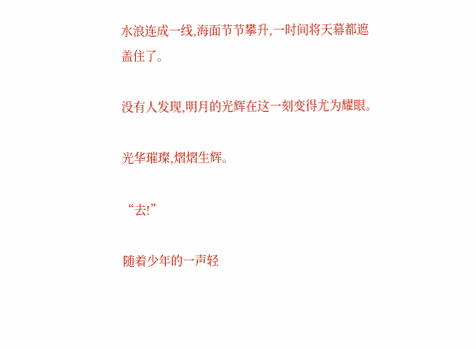水浪连成一线,海面节节攀升,一时间将天幕都遮盖住了。

没有人发现,明月的光辉在这一刻变得尤为耀眼。

光华璀璨,熠熠生辉。

“去!”

随着少年的一声轻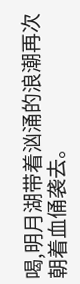喝,明月湖带着汹涌的浪潮再次朝着血俑袭去。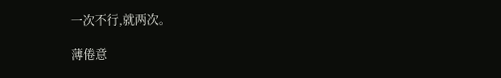一次不行,就两次。

薄倦意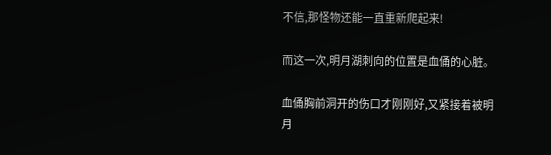不信,那怪物还能一直重新爬起来!

而这一次,明月湖刺向的位置是血俑的心脏。

血俑胸前洞开的伤口才刚刚好,又紧接着被明月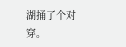湖捅了个对穿。